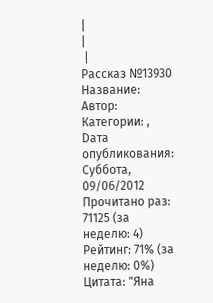|
|
 |
Рассказ №13930
Название:
Автор:
Категории: ,
Dата опубликования: Суббота, 09/06/2012
Прочитано раз: 71125 (за неделю: 4)
Рейтинг: 71% (за неделю: 0%)
Цитата: "Яна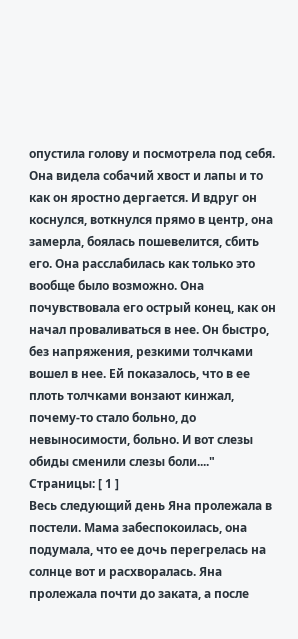опустила голову и посмотрела под себя. Она видела собачий хвост и лапы и то как он яростно дергается. И вдруг он коснулся, воткнулся прямо в центр, она замерла, боялась пошевелится, сбить его. Она расслабилась как только это вообще было возможно. Она почувствовала его острый конец, как он начал проваливаться в нее. Он быстро, без напряжения, резкими толчками вошел в нее. Ей показалось, что в ее плоть толчками вонзают кинжал, почему-то стало больно, до невыносимости, больно. И вот слезы обиды сменили слезы боли...."
Страницы: [ 1 ]
Весь следующий день Яна пролежала в постели. Мама забеспокоилась, она подумала, что ее дочь перегрелась на солнце вот и расхворалась. Яна пролежала почти до заката, а после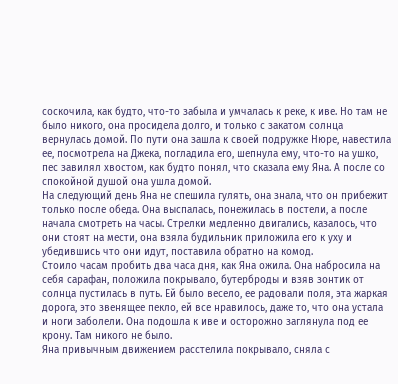соскочила, как будто, что-то забыла и умчалась к реке, к иве. Но там не было никого, она просидела долго, и только с закатом солнца вернулась домой. По пути она зашла к своей подружке Нюре, навестила ее, посмотрела на Джека, погладила его, шепнула ему, что-то на ушко, пес завилял хвостом, как будто понял, что сказала ему Яна. А после со спокойной душой она ушла домой.
На следующий день Яна не спешила гулять, она знала, что он прибежит только после обеда. Она выспалась, понежилась в постели, а после начала смотреть на часы. Стрелки медленно двигались, казалось, что они стоят на мести, она взяла будильник приложила его к уху и убедившись что они идут, поставила обратно на комод.
Стоило часам пробить два часа дня, как Яна ожила. Она набросила на себя сарафан, положила покрывало, бутерброды и взяв зонтик от солнца пустилась в путь. Ей было весело, ее радовали поля, эта жаркая дорога, это звенящее пекло, ей все нравилось, даже то, что она устала и ноги заболели. Она подошла к иве и осторожно заглянула под ее крону. Там никого не было.
Яна привычным движением расстелила покрывало, сняла с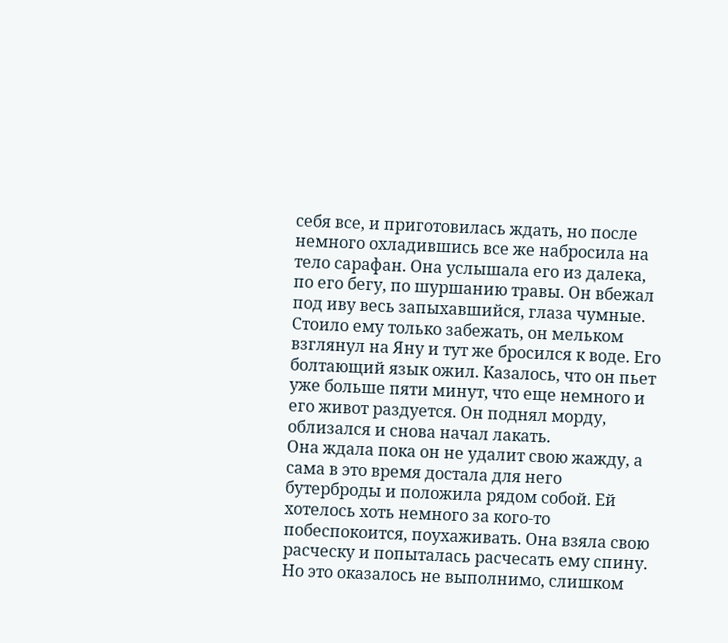себя все, и приготовилась ждать, но после немного охладившись все же набросила на тело сарафан. Она услышала его из далека, по его бегу, по шуршанию травы. Он вбежал под иву весь запыхавшийся, глаза чумные. Стоило ему только забежать, он мельком взглянул на Яну и тут же бросился к воде. Его болтающий язык ожил. Казалось, что он пьет уже больше пяти минут, что еще немного и его живот раздуется. Он поднял морду, облизался и снова начал лакать.
Она ждала пока он не удалит свою жажду, а сама в это время достала для него бутерброды и положила рядом собой. Ей хотелось хоть немного за кого-то побеспокоится, поухаживать. Она взяла свою расческу и попыталась расчесать ему спину. Но это оказалось не выполнимо, слишком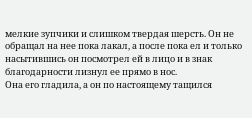мелкие зупчики и слишком твердая шерсть. Он не обращал на нее пока лакал, а после пока ел и только насытившись он посмотрел ей в лицо и в знак благодарности лизнул ее прямо в нос.
Она его гладила, а он по настоящему тащился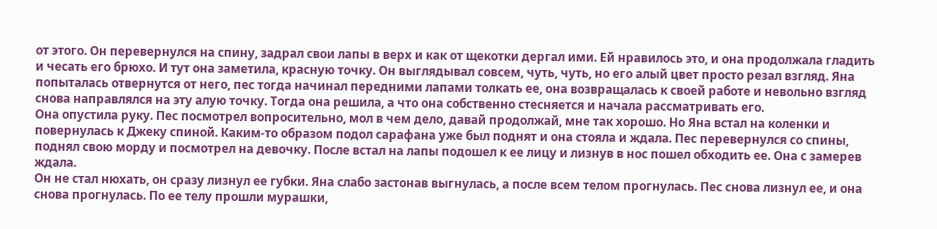от этого. Он перевернулся на спину, задрал свои лапы в верх и как от щекотки дергал ими. Ей нравилось это, и она продолжала гладить и чесать его брюхо. И тут она заметила, красную точку. Он выглядывал совсем, чуть, чуть, но его алый цвет просто резал взгляд. Яна попыталась отвернутся от него, пес тогда начинал передними лапами толкать ее, она возвращалась к своей работе и невольно взгляд снова направлялся на эту алую точку. Тогда она решила, а что она собственно стесняется и начала рассматривать его.
Она опустила руку. Пес посмотрел вопросительно, мол в чем дело, давай продолжай, мне так хорошо. Но Яна встал на коленки и повернулась к Джеку спиной. Каким-то образом подол сарафана уже был поднят и она стояла и ждала. Пес перевернулся со спины, поднял свою морду и посмотрел на девочку. После встал на лапы подошел к ее лицу и лизнув в нос пошел обходить ее. Она с замерев ждала.
Он не стал нюхать, он сразу лизнул ее губки. Яна слабо застонав выгнулась, а после всем телом прогнулась. Пес снова лизнул ее, и она снова прогнулась. По ее телу прошли мурашки,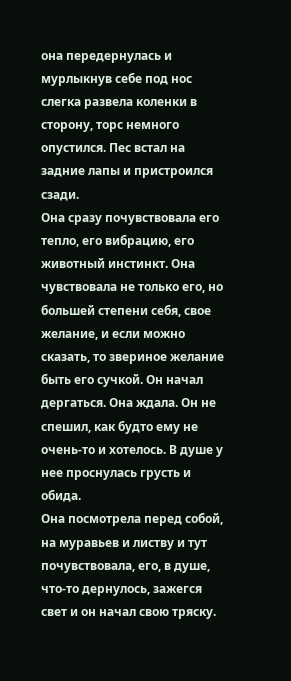она передернулась и мурлыкнув себе под нос слегка развела коленки в сторону, торс немного опустился. Пес встал на задние лапы и пристроился сзади.
Она сразу почувствовала его тепло, его вибрацию, его животный инстинкт. Она чувствовала не только его, но большей степени себя, свое желание, и если можно сказать, то звериное желание быть его сучкой. Он начал дергаться. Она ждала. Он не спешил, как будто ему не очень-то и хотелось. В душе у нее проснулась грусть и обида.
Она посмотрела перед собой, на муравьев и листву и тут почувствовала, его, в душе, что-то дернулось, зажегся свет и он начал свою тряску.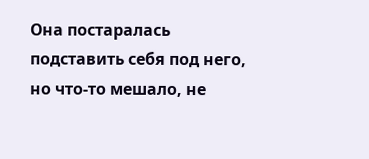Она постаралась подставить себя под него, но что-то мешало, не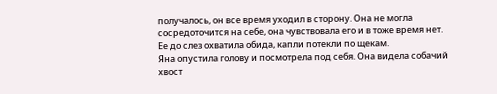получалось, он все время уходил в сторону. Она не могла сосредоточится на себе, она чувствовала его и в тоже время нет. Ее до слез охватила обида, капли потекли по щекам.
Яна опустила голову и посмотрела под себя. Она видела собачий хвост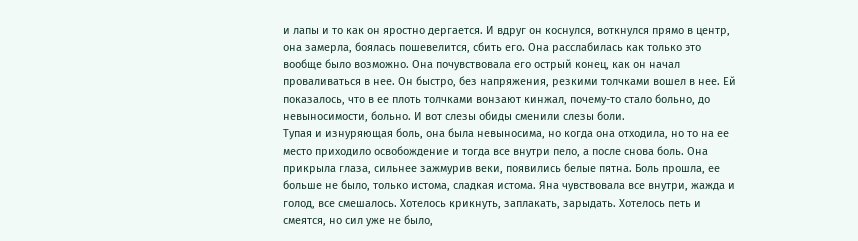и лапы и то как он яростно дергается. И вдруг он коснулся, воткнулся прямо в центр, она замерла, боялась пошевелится, сбить его. Она расслабилась как только это вообще было возможно. Она почувствовала его острый конец, как он начал проваливаться в нее. Он быстро, без напряжения, резкими толчками вошел в нее. Ей показалось, что в ее плоть толчками вонзают кинжал, почему-то стало больно, до невыносимости, больно. И вот слезы обиды сменили слезы боли.
Тупая и изнуряющая боль, она была невыносима, но когда она отходила, но то на ее место приходило освобождение и тогда все внутри пело, а после снова боль. Она прикрыла глаза, сильнее зажмурив веки, появились белые пятна. Боль прошла, ее больше не было, только истома, сладкая истома. Яна чувствовала все внутри, жажда и голод, все смешалось. Хотелось крикнуть, заплакать, зарыдать. Хотелось петь и смеятся, но сил уже не было,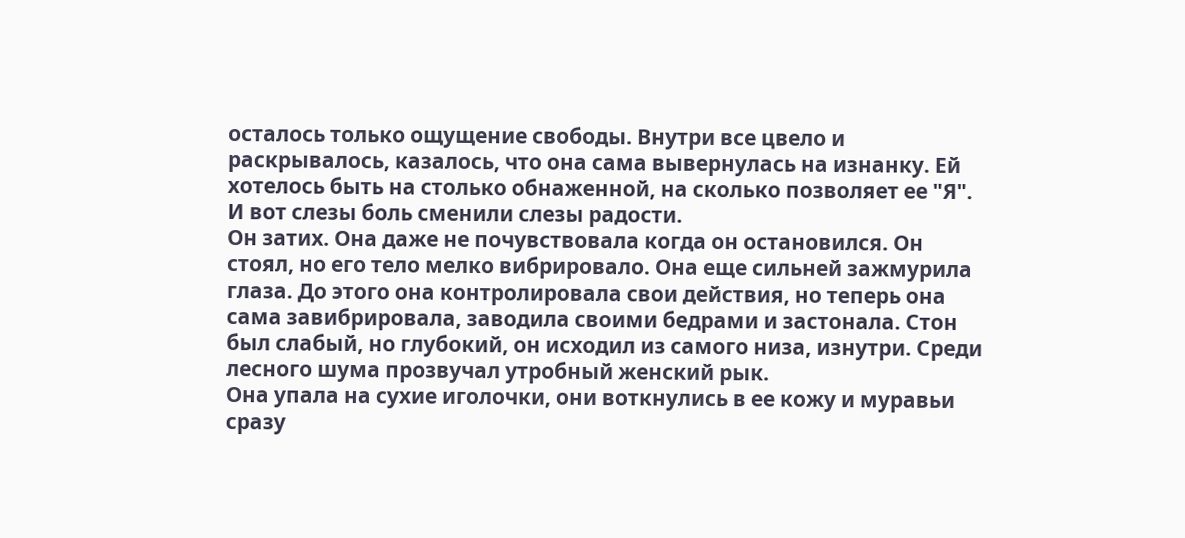осталось только ощущение свободы. Внутри все цвело и раскрывалось, казалось, что она сама вывернулась на изнанку. Ей хотелось быть на столько обнаженной, на сколько позволяет ее "Я". И вот слезы боль сменили слезы радости.
Он затих. Она даже не почувствовала когда он остановился. Он стоял, но его тело мелко вибрировало. Она еще сильней зажмурила глаза. До этого она контролировала свои действия, но теперь она сама завибрировала, заводила своими бедрами и застонала. Стон был слабый, но глубокий, он исходил из самого низа, изнутри. Среди лесного шума прозвучал утробный женский рык.
Она упала на сухие иголочки, они воткнулись в ее кожу и муравьи сразу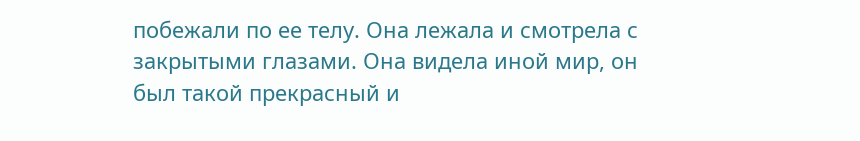побежали по ее телу. Она лежала и смотрела с закрытыми глазами. Она видела иной мир, он был такой прекрасный и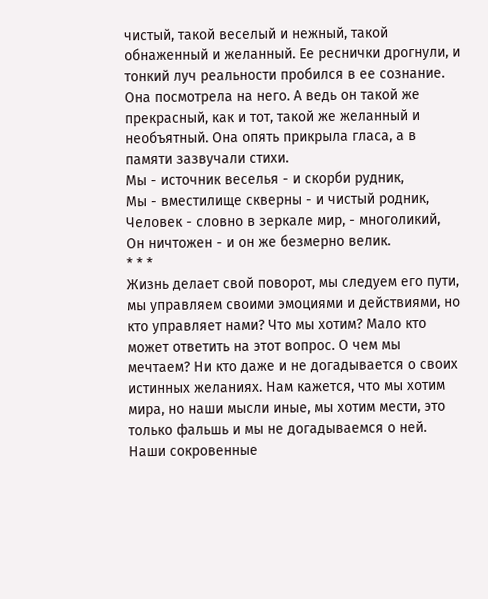чистый, такой веселый и нежный, такой обнаженный и желанный. Ее реснички дрогнули, и тонкий луч реальности пробился в ее сознание. Она посмотрела на него. А ведь он такой же прекрасный, как и тот, такой же желанный и необъятный. Она опять прикрыла гласа, а в памяти зазвучали стихи.
Мы - источник веселья - и скорби рудник,
Мы - вместилище скверны - и чистый родник,
Человек - словно в зеркале мир, - многоликий,
Он ничтожен - и он же безмерно велик.
* * *
Жизнь делает свой поворот, мы следуем его пути, мы управляем своими эмоциями и действиями, но кто управляет нами? Что мы хотим? Мало кто может ответить на этот вопрос. О чем мы мечтаем? Ни кто даже и не догадывается о своих истинных желаниях. Нам кажется, что мы хотим мира, но наши мысли иные, мы хотим мести, это только фальшь и мы не догадываемся о ней. Наши сокровенные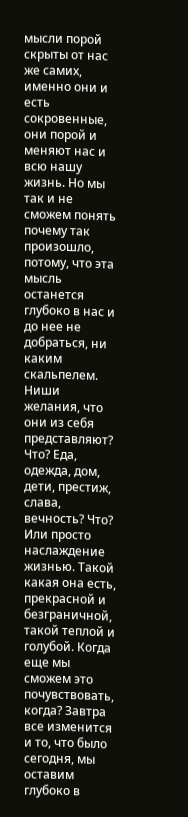мысли порой скрыты от нас же самих, именно они и есть сокровенные, они порой и меняют нас и всю нашу жизнь. Но мы так и не сможем понять почему так произошло, потому, что эта мысль останется глубоко в нас и до нее не добраться, ни каким скальпелем.
Ниши желания, что они из себя представляют? Что? Еда, одежда, дом, дети, престиж, слава, вечность? Что? Или просто наслаждение жизнью. Такой какая она есть, прекрасной и безграничной, такой теплой и голубой. Когда еще мы сможем это почувствовать, когда? Завтра все изменится и то, что было сегодня, мы оставим глубоко в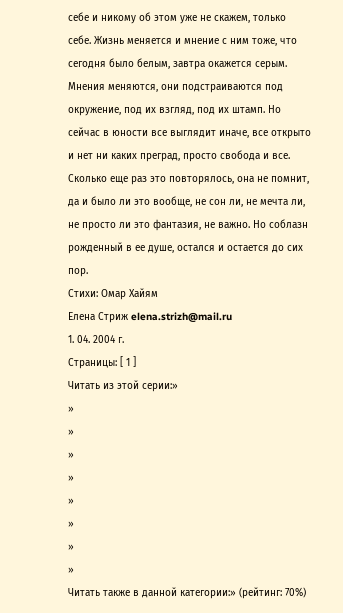себе и никому об этом уже не скажем, только себе. Жизнь меняется и мнение с ним тоже, что сегодня было белым, завтра окажется серым. Мнения меняются, они подстраиваются под окружение, под их взгляд, под их штамп. Но сейчас в юности все выглядит иначе, все открыто и нет ни каких преград, просто свобода и все.
Сколько еще раз это повторялось, она не помнит, да и было ли это вообще, не сон ли, не мечта ли, не просто ли это фантазия, не важно. Но соблазн рожденный в ее душе, остался и остается до сих пор.
Стихи: Омар Хайям
Елена Стриж elena.strizh@mail.ru
1. 04. 2004 г.
Страницы: [ 1 ]
Читать из этой серии:»
»
»
»
»
»
»
»
»
Читать также в данной категории:» (рейтинг: 70%)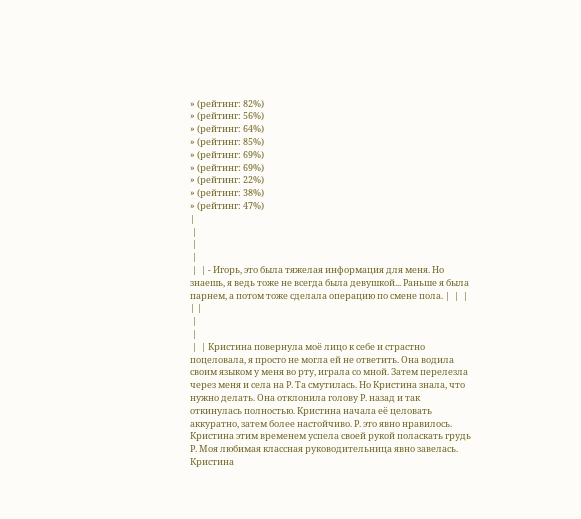» (рейтинг: 82%)
» (рейтинг: 56%)
» (рейтинг: 64%)
» (рейтинг: 85%)
» (рейтинг: 69%)
» (рейтинг: 69%)
» (рейтинг: 22%)
» (рейтинг: 38%)
» (рейтинг: 47%)
|
 |
 |
 |
 |  | - Игорь, это была тяжелая информация для меня. Но знаешь, я ведь тоже не всегда была девушкой... Раньше я была парнем, а потом тоже сделала операцию по смене пола. |  |  |
| |
 |
 |
 |  | Кристина повернула моё лицо к себе и страстно поцеловала, я просто не могла ей не ответить. Она водила своим языком у меня во рту, играла со мной. Затем перелезла через меня и села на Р. Та смутилась. Но Кристина знала, что нужно делать. Она отклонила голову Р. назад и так откинулась полностью. Кристина начала её целовать аккуратно, затем более настойчиво. Р. это явно нравилось. Кристина этим временем успела своей рукой поласкать грудь Р. Моя любимая классная руководительница явно завелась. Кристина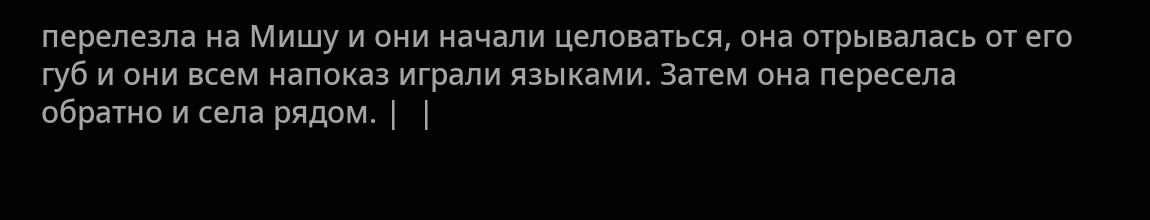перелезла на Мишу и они начали целоваться, она отрывалась от его губ и они всем напоказ играли языками. Затем она пересела обратно и села рядом. |  |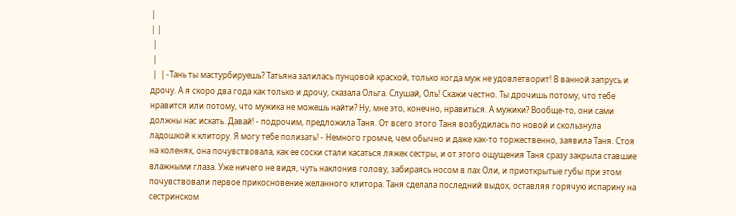|
| |
 |
 |
 |  | -Тань ты мастурбируешь? Татьяна залилась пунцовой краской, только когда муж не удовлетворит! В ванной запрусь и дрочу. А я скоро два года как только и дрочу, сказала Ольга. Слушай, Оль! Скажи честно. Ты дрочишь потому, что тебе нравится или потому, что мужика не можешь найти? Ну, мне это, конечно, нравиться. А мужики? Вообще-то, они сами должны нас искать. Давай! - подрочим, предложила Таня. От всего этого Таня возбудилась по новой и скользнула ладошкой к клитору. Я могу тебе полизать! - Немного громче, чем обычно и даже как-то торжественно, заявила Таня. Стоя на коленях, она почувствовала, как ее соски стали касаться ляжек сестры, и от этого ощущения Таня сразу закрыла ставшие влажными глаза. Уже ничего не видя, чуть наклонив голову, забираясь носом в пах Оли, и приоткрытые губы при этом почувствовали первое прикосновение желанного клитора. Таня сделала последний выдох, оставляя горячую испарину на сестринском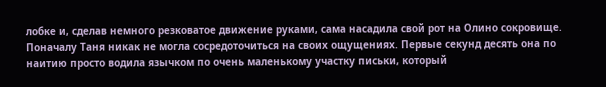лобке и, сделав немного резковатое движение руками, сама насадила свой рот на Олино сокровище. Поначалу Таня никак не могла сосредоточиться на своих ощущениях. Первые секунд десять она по наитию просто водила язычком по очень маленькому участку письки, который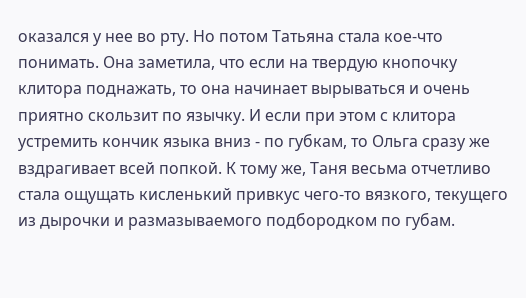оказался у нее во рту. Но потом Татьяна стала кое-что понимать. Она заметила, что если на твердую кнопочку клитора поднажать, то она начинает вырываться и очень приятно скользит по язычку. И если при этом с клитора устремить кончик языка вниз - по губкам, то Ольга сразу же вздрагивает всей попкой. К тому же, Таня весьма отчетливо стала ощущать кисленький привкус чего-то вязкого, текущего из дырочки и размазываемого подбородком по губам.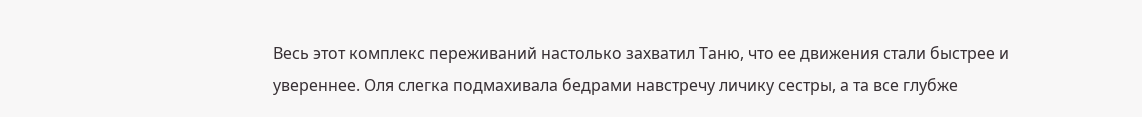Весь этот комплекс переживаний настолько захватил Таню, что ее движения стали быстрее и увереннее. Оля слегка подмахивала бедрами навстречу личику сестры, а та все глубже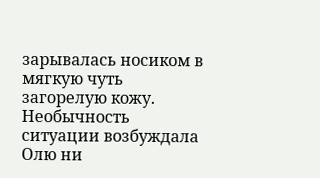зарывалась носиком в мягкую чуть загорелую кожу. Необычность ситуации возбуждала Олю ни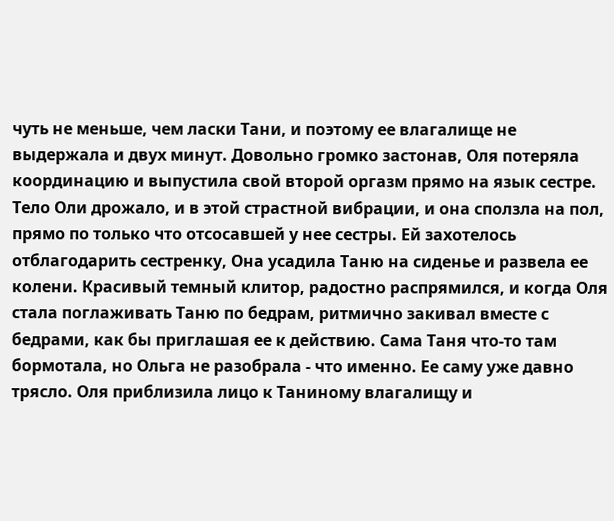чуть не меньше, чем ласки Тани, и поэтому ее влагалище не выдержала и двух минут. Довольно громко застонав, Оля потеряла координацию и выпустила свой второй оргазм прямо на язык сестре. Тело Оли дрожало, и в этой страстной вибрации, и она сползла на пол, прямо по только что отсосавшей у нее сестры. Ей захотелось отблагодарить сестренку, Она усадила Таню на сиденье и развела ее колени. Красивый темный клитор, радостно распрямился, и когда Оля стала поглаживать Таню по бедрам, ритмично закивал вместе с бедрами, как бы приглашая ее к действию. Сама Таня что-то там бормотала, но Ольга не разобрала - что именно. Ее саму уже давно трясло. Оля приблизила лицо к Таниному влагалищу и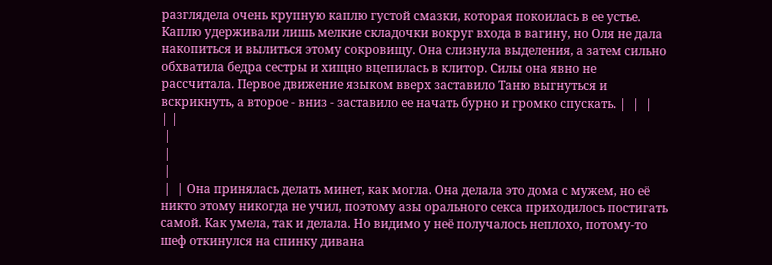разглядела очень крупную каплю густой смазки, которая покоилась в ее устье. Каплю удерживали лишь мелкие складочки вокруг входа в вагину, но Оля не дала накопиться и вылиться этому сокровищу. Она слизнула выделения, а затем сильно обхватила бедра сестры и хищно вцепилась в клитор. Силы она явно не рассчитала. Первое движение языком вверх заставило Таню выгнуться и вскрикнуть, а второе - вниз - заставило ее начать бурно и громко спускать. |  |  |
| |
 |
 |
 |
 |  | Она принялась делать минет, как могла. Она делала это дома с мужем, но её никто этому никогда не учил, поэтому азы орального секса приходилось постигать самой. Как умела, так и делала. Но видимо у неё получалось неплохо, потому-то шеф откинулся на спинку дивана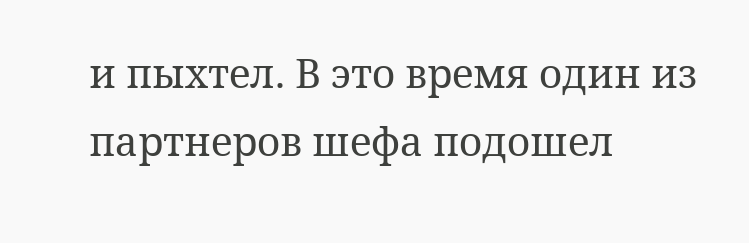и пыхтел. В это время один из партнеров шефа подошел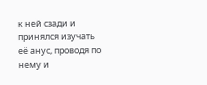к ней сзади и принялся изучать её анус, проводя по нему и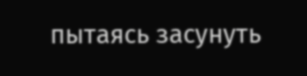пытаясь засунуть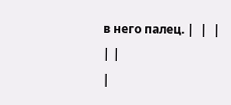в него палец. |  |  |
| |
|